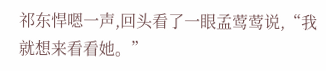祁东悍嗯一声,回头看了一眼孟莺莺说,“我就想来看看她。”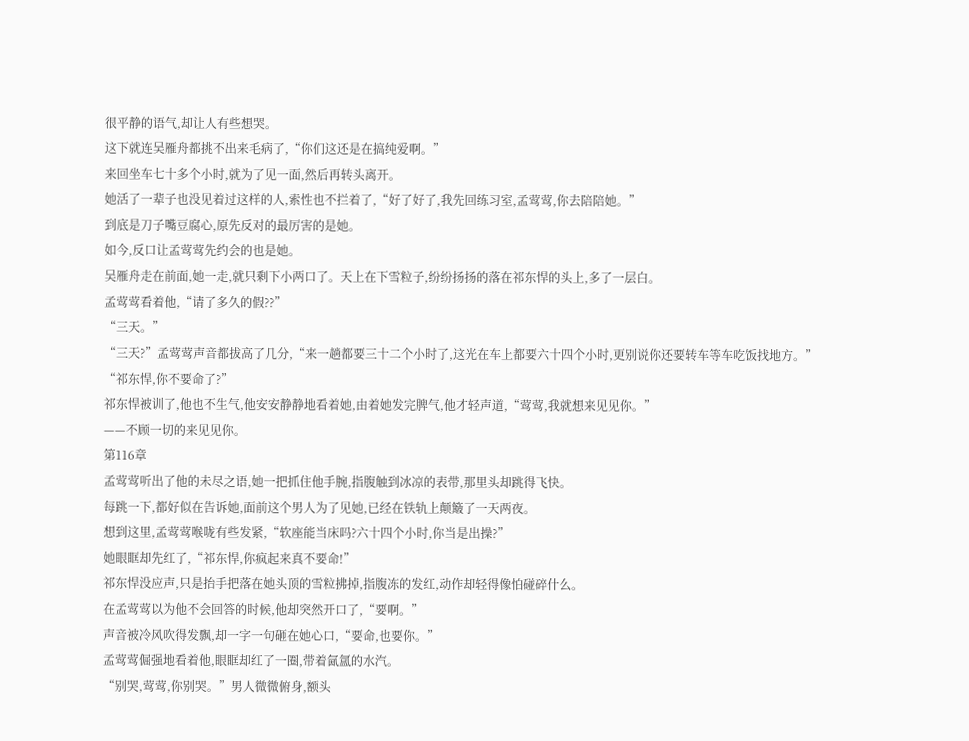很平静的语气,却让人有些想哭。
这下就连吴雁舟都挑不出来毛病了,“你们这还是在搞纯爱啊。”
来回坐车七十多个小时,就为了见一面,然后再转头离开。
她活了一辈子也没见着过这样的人,索性也不拦着了,“好了好了,我先回练习室,孟莺莺,你去陪陪她。”
到底是刀子嘴豆腐心,原先反对的最厉害的是她。
如今,反口让孟莺莺先约会的也是她。
吴雁舟走在前面,她一走,就只剩下小两口了。天上在下雪粒子,纷纷扬扬的落在祁东悍的头上,多了一层白。
孟莺莺看着他,“请了多久的假??”
“三天。”
“三天?”孟莺莺声音都拔高了几分,“来一趟都要三十二个小时了,这光在车上都要六十四个小时,更别说你还要转车等车吃饭找地方。”
“祁东悍,你不要命了?”
祁东悍被训了,他也不生气,他安安静静地看着她,由着她发完脾气,他才轻声道,“莺莺,我就想来见见你。”
——不顾一切的来见见你。
第116章
孟莺莺听出了他的未尽之语,她一把抓住他手腕,指腹触到冰凉的表带,那里头却跳得飞快。
每跳一下,都好似在告诉她,面前这个男人为了见她,已经在铁轨上颠簸了一天两夜。
想到这里,孟莺莺喉咙有些发紧,“软座能当床吗?六十四个小时,你当是出操?”
她眼眶却先红了,“祁东悍,你疯起来真不要命!”
祁东悍没应声,只是抬手把落在她头顶的雪粒拂掉,指腹冻的发红,动作却轻得像怕碰碎什么。
在孟莺莺以为他不会回答的时候,他却突然开口了,“要啊。”
声音被冷风吹得发飘,却一字一句砸在她心口,“要命,也要你。”
孟莺莺倔强地看着他,眼眶却红了一圈,带着氤氲的水汽。
“别哭,莺莺,你别哭。”男人微微俯身,额头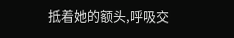抵着她的额头,呼吸交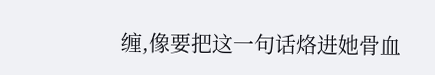缠,像要把这一句话烙进她骨血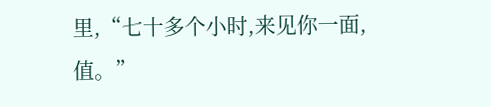里,“七十多个小时,来见你一面,值。”